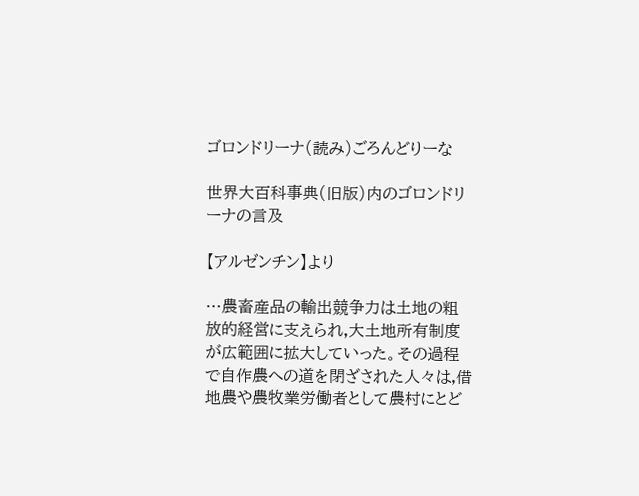ゴロンドリーナ(読み)ごろんどりーな

世界大百科事典(旧版)内のゴロンドリーナの言及

【アルゼンチン】より

…農畜産品の輸出競争力は土地の粗放的経営に支えられ,大土地所有制度が広範囲に拡大していった。その過程で自作農への道を閉ざされた人々は,借地農や農牧業労働者として農村にとど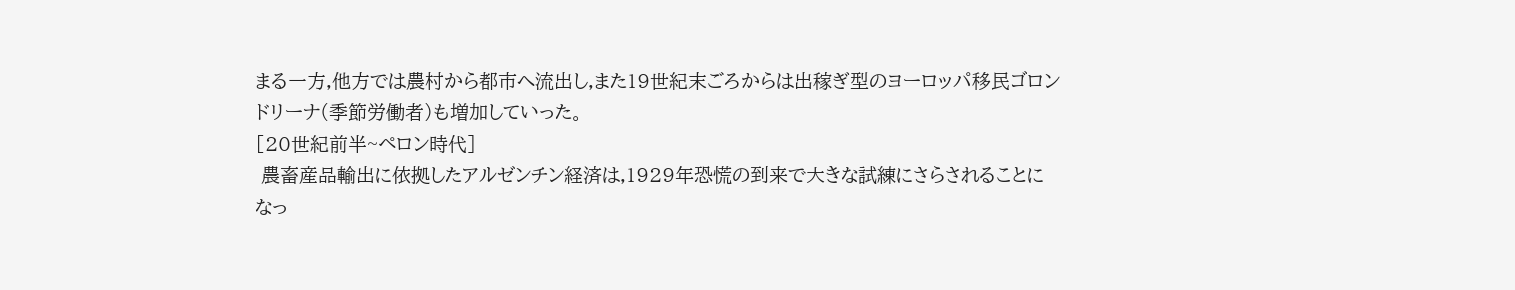まる一方,他方では農村から都市へ流出し,また19世紀末ごろからは出稼ぎ型のヨーロッパ移民ゴロンドリーナ(季節労働者)も増加していった。
[20世紀前半~ペロン時代]
 農畜産品輸出に依拠したアルゼンチン経済は,1929年恐慌の到来で大きな試練にさらされることになっ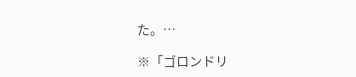た。…

※「ゴロンドリ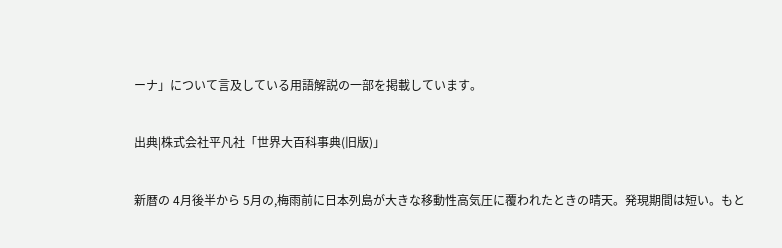ーナ」について言及している用語解説の一部を掲載しています。

出典|株式会社平凡社「世界大百科事典(旧版)」

新暦の 4月後半から 5月の,梅雨前に日本列島が大きな移動性高気圧に覆われたときの晴天。発現期間は短い。もと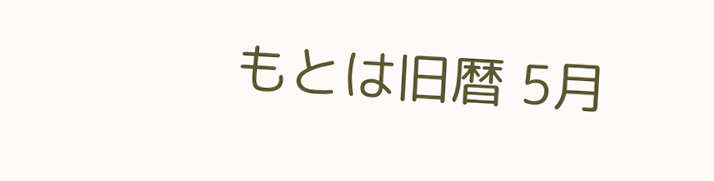もとは旧暦 5月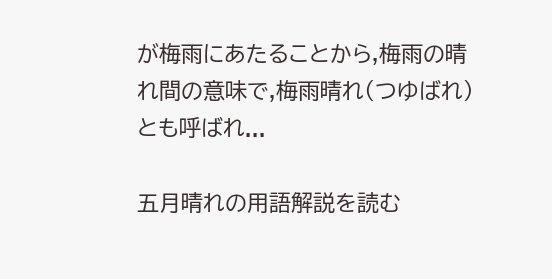が梅雨にあたることから,梅雨の晴れ間の意味で,梅雨晴れ(つゆばれ)とも呼ばれ...

五月晴れの用語解説を読む